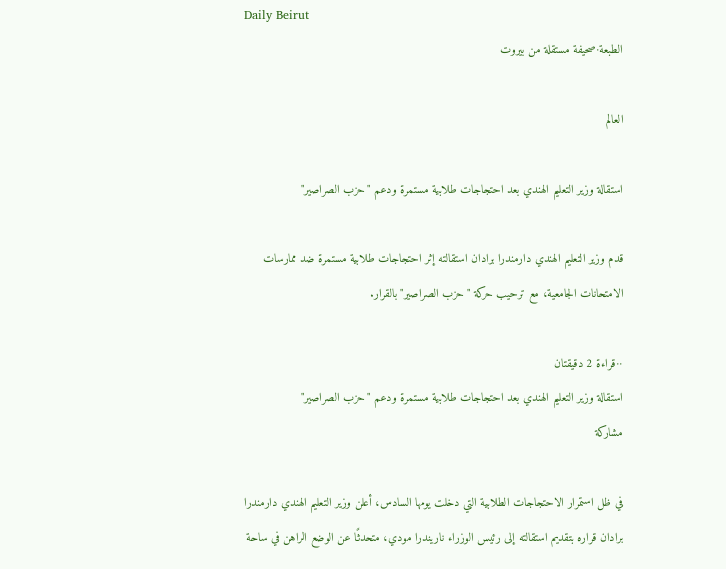Daily Beirut
الطبعة·صحيفة مستقلة من بيروت

العالم

استقالة وزير التعليم الهندي بعد احتجاجات طلابية مستمرة ودعم "حزب الصراصير"

قدم وزير التعليم الهندي دارمندرا برادان استقالته إثر احتجاجات طلابية مستمرة ضد ممارسات الامتحانات الجامعية، مع ترحيب حركة "حزب الصراصير" بالقرار.

··قراءة 2 دقيقتان
استقالة وزير التعليم الهندي بعد احتجاجات طلابية مستمرة ودعم "حزب الصراصير"
مشاركة

في ظل استمرار الاحتجاجات الطلابية التي دخلت يومها السادس، أعلن وزير التعليم الهندي دارمندرا برادان قراره بتقديم استقالته إلى رئيس الوزراء ناريندرا مودي، متحدثًا عن الوضع الراهن في ساحة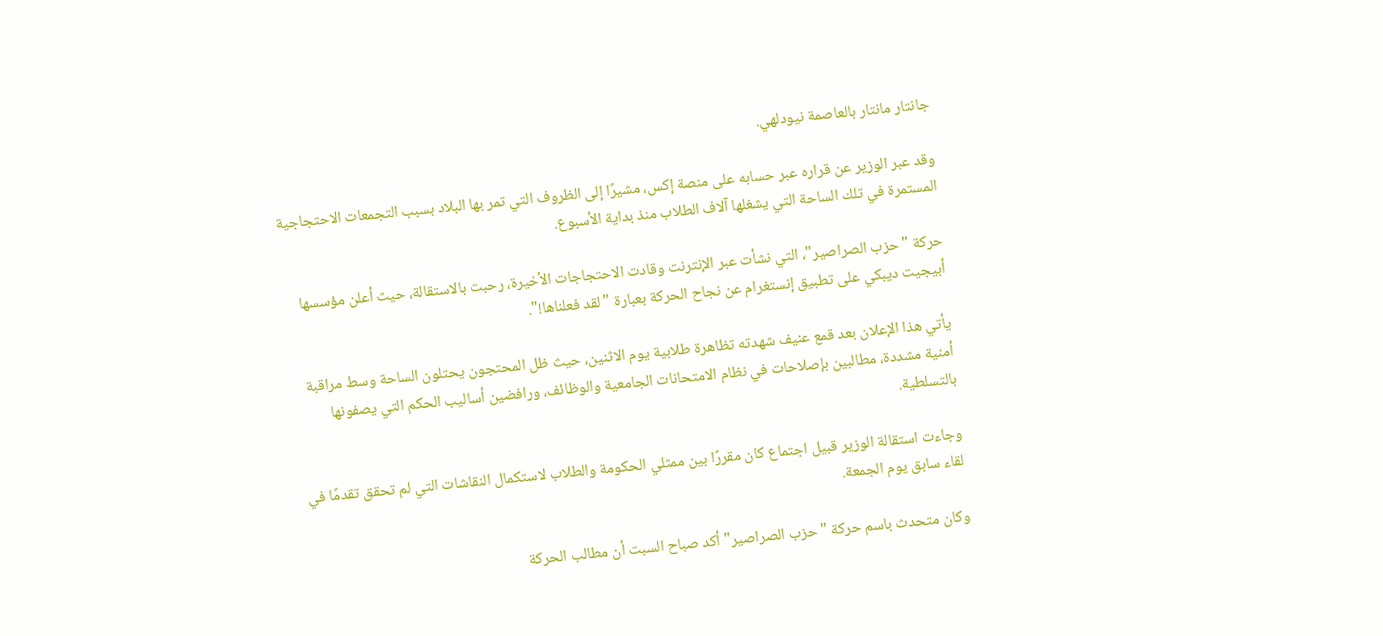جانتار مانتار بالعاصمة نيودلهي.

وقد عبر الوزير عن قراره عبر حسابه على منصة إكس، مشيرًا إلى الظروف التي تمر بها البلاد بسبب التجمعات الاحتجاجية المستمرة في تلك الساحة التي يشغلها آلاف الطلاب منذ بداية الأسبوع.

حركة "حزب الصراصير"، التي نشأت عبر الإنترنت وقادت الاحتجاجات الأخيرة، رحبت بالاستقالة، حيث أعلن مؤسسها أبيجيت ديبكي على تطبيق إنستغرام عن نجاح الحركة بعبارة "لقد فعلناها!".

يأتي هذا الإعلان بعد قمع عنيف شهدته تظاهرة طلابية يوم الاثنين، حيث ظل المحتجون يحتلون الساحة وسط مراقبة أمنية مشددة، مطالبين بإصلاحات في نظام الامتحانات الجامعية والوظائف، ورافضين أساليب الحكم التي يصفونها بالتسلطية.

وجاءت استقالة الوزير قبيل اجتماع كان مقررًا بين ممثلي الحكومة والطلاب لاستكمال النقاشات التي لم تحقق تقدمًا في لقاء سابق يوم الجمعة.

وكان متحدث باسم حركة "حزب الصراصير" أكد صباح السبت أن مطالب الحركة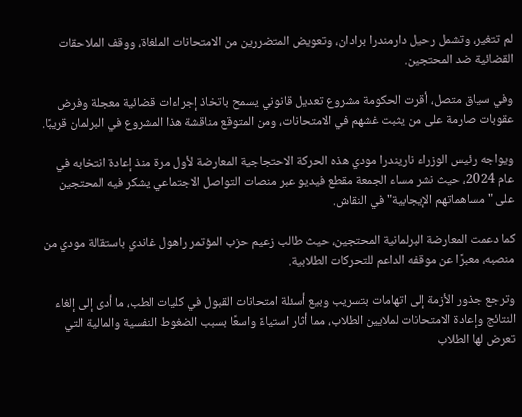لم تتغير، وتشمل رحيل دارمندرا برادان، وتعويض المتضررين من الامتحانات الملغاة، ووقف الملاحقات القضائية ضد المحتجين.

وفي سياق متصل، أقرت الحكومة مشروع تعديل قانوني يسمح باتخاذ إجراءات قضائية معجلة وفرض عقوبات صارمة على من يثبت غشهم في الامتحانات، ومن المتوقع مناقشة هذا المشروع في البرلمان قريبًا.

ويواجه رئيس الوزراء ناريندرا مودي هذه الحركة الاحتجاجية المعارضة لأول مرة منذ إعادة انتخابه في عام 2024، حيث نشر مساء الجمعة مقطع فيديو عبر منصات التواصل الاجتماعي يشكر فيه المحتجين على "مساهماتهم الإيجابية" في النقاش.

كما دعمت المعارضة البرلمانية المحتجين، حيث طالب زعيم حزب المؤتمر راهول غاندي باستقالة مودي من منصبه، معبرًا عن موقفه الداعم للتحركات الطلابية.

وترجع جذور الأزمة إلى اتهامات بتسريب وبيع أسئلة امتحانات القبول في كليات الطب، ما أدى إلى إلغاء النتائج وإعادة الامتحانات لملايين الطلاب، مما أثار استياءً واسعًا بسبب الضغوط النفسية والمالية التي تعرض لها الطلاب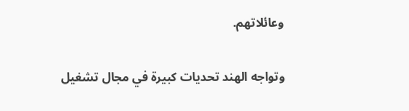وعائلاتهم.

وتواجه الهند تحديات كبيرة في مجال تشغيل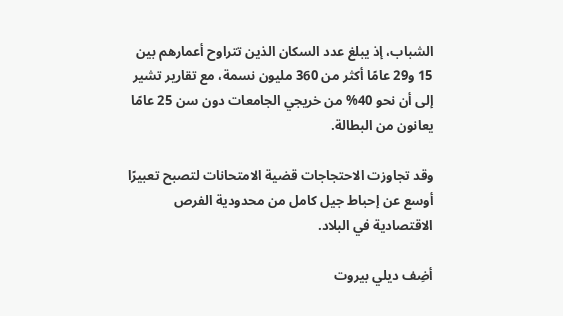الشباب، إذ يبلغ عدد السكان الذين تتراوح أعمارهم بين 15 و29 عامًا أكثر من 360 مليون نسمة، مع تقارير تشير إلى أن نحو 40% من خريجي الجامعات دون سن 25 عامًا يعانون من البطالة.

وقد تجاوزت الاحتجاجات قضية الامتحانات لتصبح تعبيرًا أوسع عن إحباط جيل كامل من محدودية الفرص الاقتصادية في البلاد.

أضِف ديلي بيروت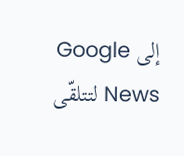إلى Google News لتتلقّى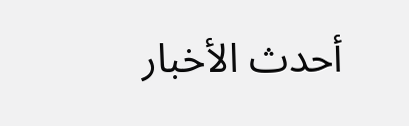أحدث الأخبار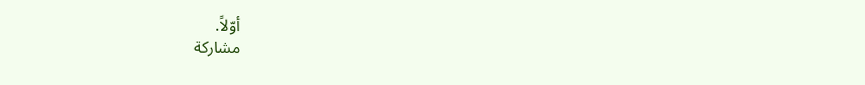أوّلاً.
مشاركة